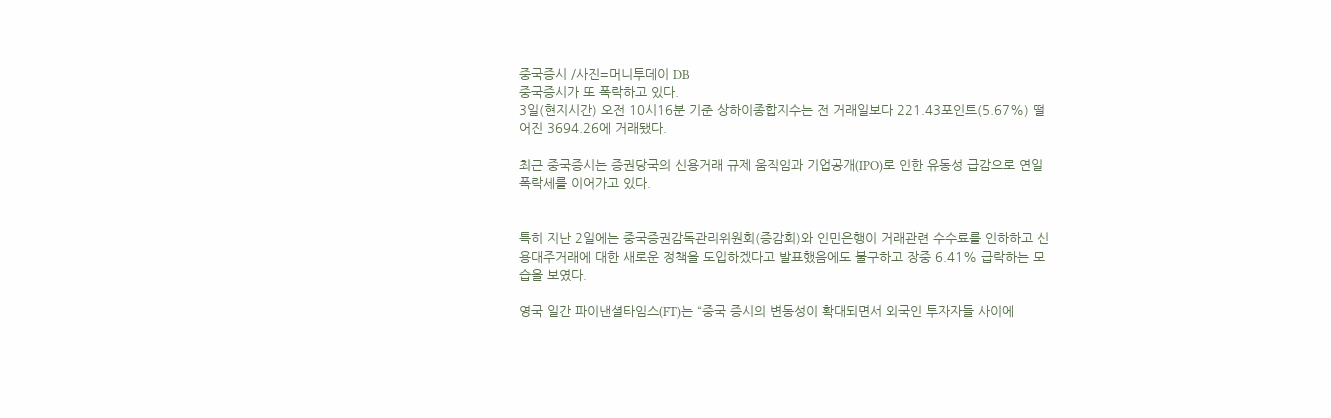중국증시 /사진=머니투데이 DB
중국증시가 또 폭락하고 있다.
3일(현지시간) 오전 10시16분 기준 상하이종합지수는 전 거래일보다 221.43포인트(5.67%) 떨어진 3694.26에 거래됐다.

최근 중국증시는 증권당국의 신용거래 규제 움직임과 기업공개(IPO)로 인한 유동성 급감으로 연일 폭락세를 이어가고 있다.


특히 지난 2일에는 중국증권감독관리위원회(증감회)와 인민은행이 거래관련 수수료를 인하하고 신용대주거래에 대한 새로운 정책을 도입하겠다고 발표했음에도 불구하고 장중 6.41% 급락하는 모습을 보였다.

영국 일간 파이낸셜타임스(FT)는 “중국 증시의 변동성이 확대되면서 외국인 투자자들 사이에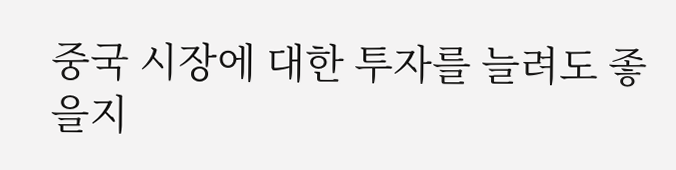중국 시장에 대한 투자를 늘려도 좋을지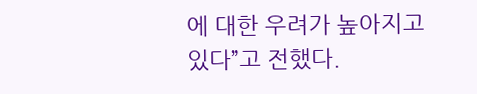에 대한 우려가 높아지고 있다”고 전했다.